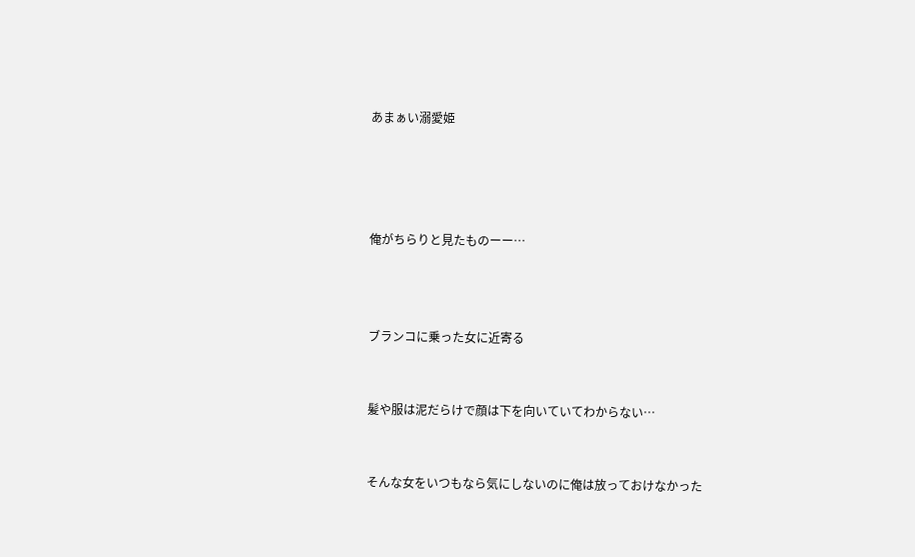あまぁい溺愛姫




俺がちらりと見たものーー…



ブランコに乗った女に近寄る


髪や服は泥だらけで顔は下を向いていてわからない…


そんな女をいつもなら気にしないのに俺は放っておけなかった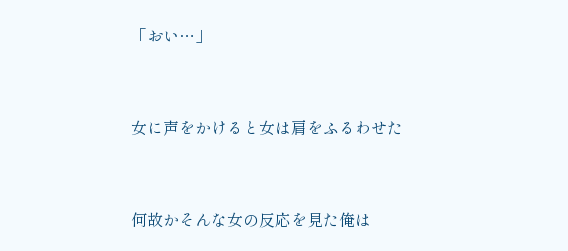「おい…」


女に声をかけると女は肩をふるわせた


何故かそんな女の反応を見た俺は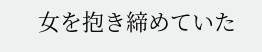女を抱き締めていた